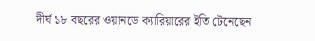দীর্ঘ ১৮ বছরের ওয়ানডে ক্যারিয়ারের ইতি টেনেছেন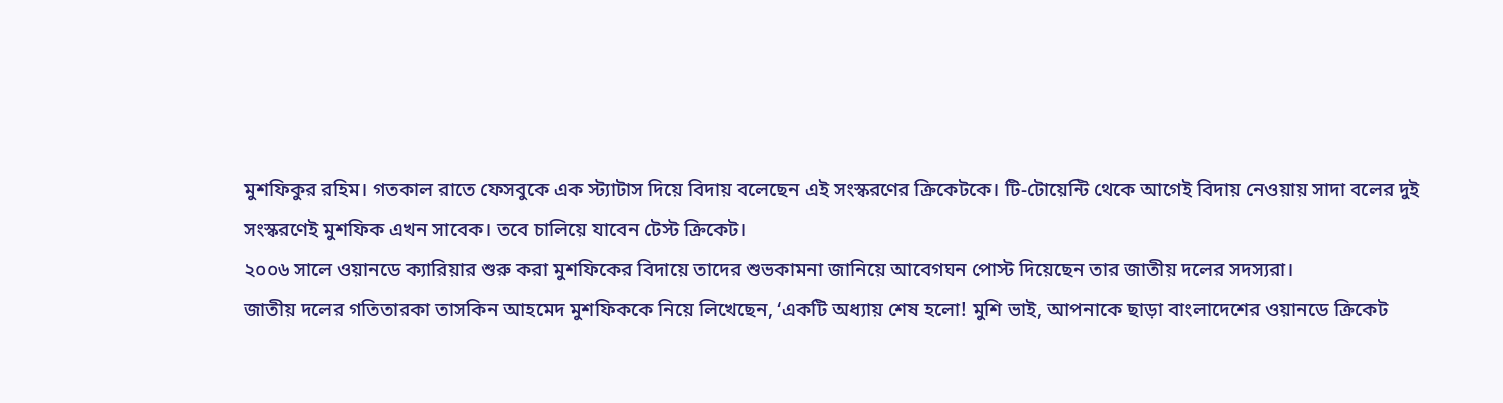মুশফিকুর রহিম। গতকাল রাতে ফেসবুকে এক স্ট্যাটাস দিয়ে বিদায় বলেছেন এই সংস্করণের ক্রিকেটকে। টি-টোয়েন্টি থেকে আগেই বিদায় নেওয়ায় সাদা বলের দুই সংস্করণেই মুশফিক এখন সাবেক। তবে চালিয়ে যাবেন টেস্ট ক্রিকেট।
২০০৬ সালে ওয়ানডে ক্যারিয়ার শুরু করা মুশফিকের বিদায়ে তাদের শুভকামনা জানিয়ে আবেগঘন পোস্ট দিয়েছেন তার জাতীয় দলের সদস্যরা।
জাতীয় দলের গতিতারকা তাসকিন আহমেদ মুশফিককে নিয়ে লিখেছেন, ‘একটি অধ্যায় শেষ হলো! মুশি ভাই, আপনাকে ছাড়া বাংলাদেশের ওয়ানডে ক্রিকেট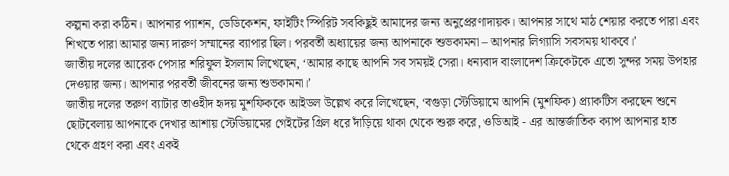কল্পনা করা কঠিন। আপনার প্যাশন, ডেডিকেশন, ফাইটিং স্পিরিট সবকিছুই আমাদের জন্য অনুপ্রেরণাদায়ক। আপনার সাথে মাঠ শেয়ার করতে পারা এবং শিখতে পারা আমার জন্য দারুণ সম্মানের ব্যাপার ছিল। পরবর্তী অধ্যায়ের জন্য আপনাকে শুভকামনা – আপনার লিগ্যাসি সবসময় থাকবে।’
জাতীয় দলের আরেক পেসার শরিফুল ইসলাম লিখেছেন, ‘আমার কাছে আপনি সব সময়ই সেরা। ধন্যবাদ বাংলাদেশ ক্রিকেটকে এতো সুন্দর সময় উপহার দেওয়ার জন্য। আপনার পরবর্তী জীবনের জন্য শুভকামনা।’
জাতীয় দলের তরুণ ব্যাটার তাওহীদ হৃদয় মুশফিককে আইডল উল্লেখ করে লিখেছেন, ‘বগুড়া স্টেডিয়ামে আপনি (মুশফিক) প্র্যাকটিস করছেন শুনে ছোটবেলায় আপনাকে দেখার আশায় স্টেডিয়ামের গেইটের গ্রিল ধরে দাঁড়িয়ে থাকা থেকে শুরু করে, ওডিআই - এর আন্তর্জাতিক ক্যাপ আপনার হাত থেকে গ্রহণ করা এবং একই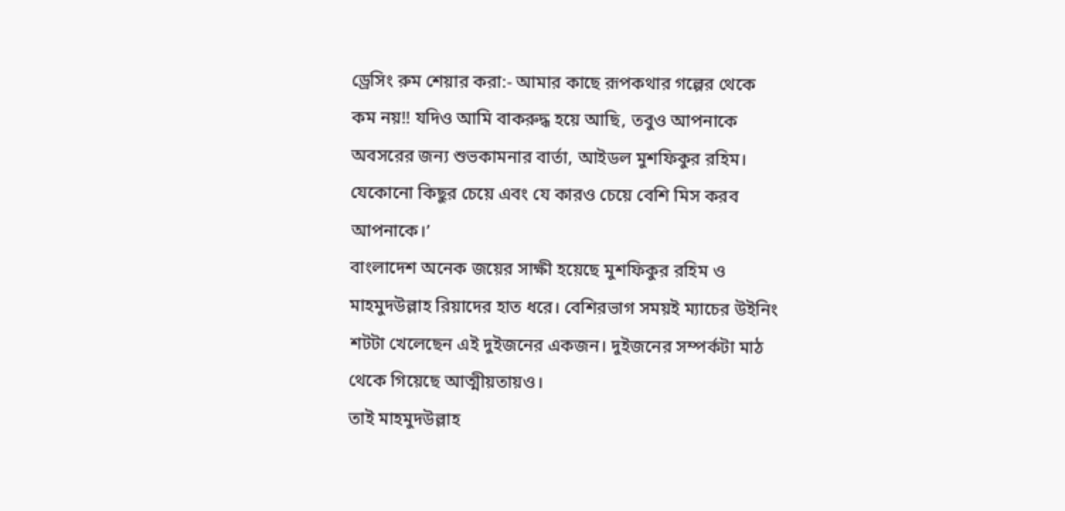ড্রেসিং রুম শেয়ার করা:- আমার কাছে রূপকথার গল্পের থেকে কম নয়‼ যদিও আমি বাকরুদ্ধ হয়ে আছি, তবুও আপনাকে অবসরের জন্য শুভকামনার বার্তা, আইডল মুশফিকুর রহিম। যেকোনো কিছুর চেয়ে এবং যে কারও চেয়ে বেশি মিস করব আপনাকে।’
বাংলাদেশ অনেক জয়ের সাক্ষী হয়েছে মুশফিকুর রহিম ও মাহমুদউল্লাহ রিয়াদের হাত ধরে। বেশিরভাগ সময়ই ম্যাচের উইনিং শটটা খেলেছেন এই দুইজনের একজন। দুইজনের সম্পর্কটা মাঠ থেকে গিয়েছে আত্মীয়তায়ও।
তাই মাহমুদউল্লাহ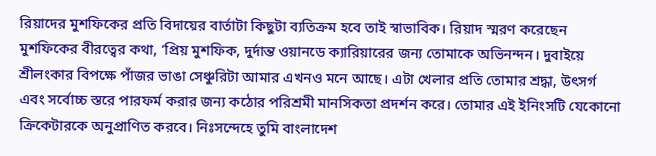রিয়াদের মুশফিকের প্রতি বিদায়ের বার্তাটা কিছুটা ব্যতিক্রম হবে তাই স্বাভাবিক। রিয়াদ স্মরণ করেছেন মুশফিকের বীরত্বের কথা, ‘প্রিয় মুশফিক, দুর্দান্ত ওয়ানডে ক্যারিয়ারের জন্য তোমাকে অভিনন্দন। দুবাইয়ে শ্রীলংকার বিপক্ষে পাঁজর ভাঙা সেঞ্চুরিটা আমার এখনও মনে আছে। এটা খেলার প্রতি তোমার শ্রদ্ধা, উৎসর্গ এবং সর্বোচ্চ স্তরে পারফর্ম করার জন্য কঠোর পরিশ্রমী মানসিকতা প্রদর্শন করে। তোমার এই ইনিংসটি যেকোনো ক্রিকেটারকে অনুপ্রাণিত করবে। নিঃসন্দেহে তুমি বাংলাদেশ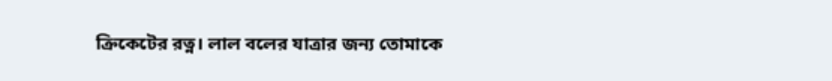ক্রিকেটের রত্ন। লাল বলের যাত্রার জন্য তোমাকে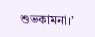শুভকামনা।’